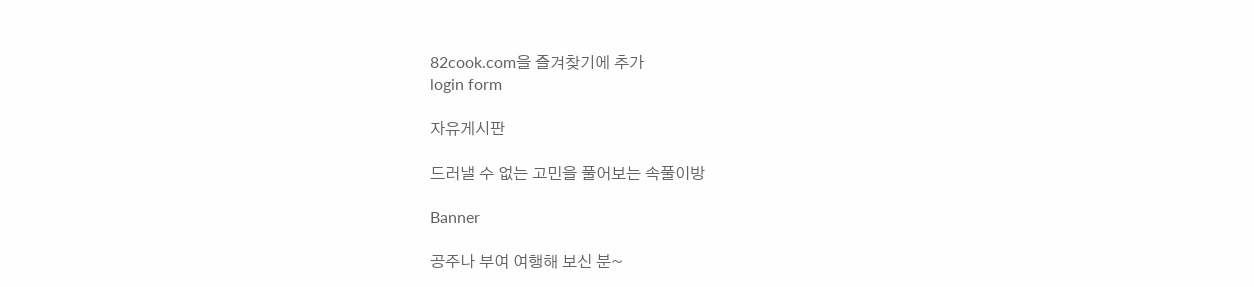82cook.com을 즐겨찾기에 추가
login form

자유게시판

드러낼 수 없는 고민을 풀어보는 속풀이방

Banner

공주나 부여 여행해 보신 분~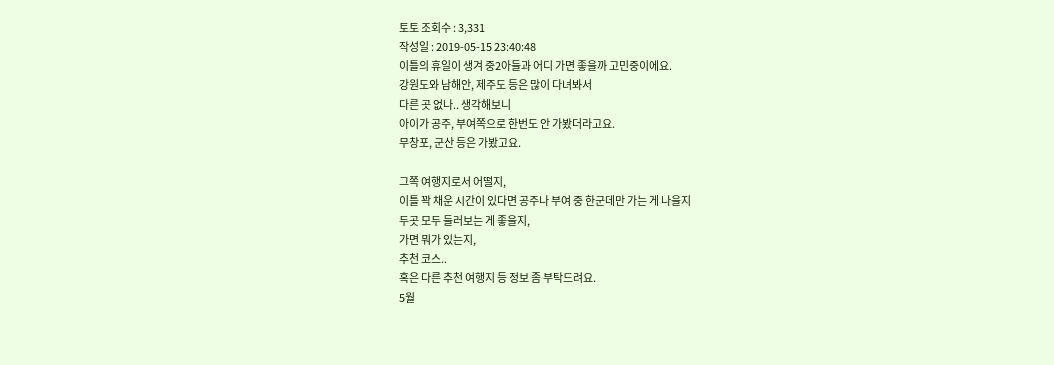토토 조회수 : 3,331
작성일 : 2019-05-15 23:40:48
이틀의 휴일이 생겨 중2아들과 어디 가면 좋을까 고민중이에요.
강원도와 남해안, 제주도 등은 많이 다녀봐서
다른 곳 없나.. 생각해보니
아이가 공주, 부여쪽으로 한번도 안 가봤더라고요.
무창포, 군산 등은 가봤고요.

그쪽 여행지로서 어떨지,
이틀 꽉 채운 시간이 있다면 공주나 부여 중 한군데만 가는 게 나을지
두곳 모두 들러보는 게 좋을지,
가면 뭐가 있는지,
추천 코스..
혹은 다른 추천 여행지 등 정보 좀 부탁드려요.
5월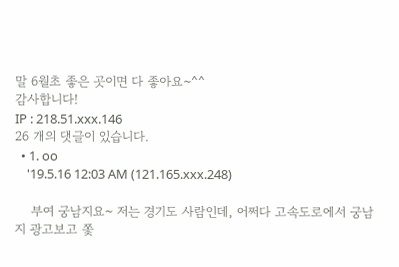말 6월초 좋은 곳이면 다 좋아요~^^
감사합니다!
IP : 218.51.xxx.146
26 개의 댓글이 있습니다.
  • 1. oo
    '19.5.16 12:03 AM (121.165.xxx.248)

    부여 궁남지요~ 저는 경기도 사람인데, 어쩌다 고속도로에서 궁남지 광고보고 쫓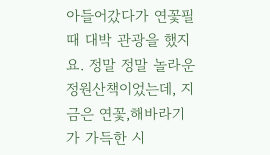아들어갔다가 연꽃필때 대박 관광을 했지요. 정말 정말 놀라운 정원산책이었는데, 지금은 연꽃,해바라기가 가득한 시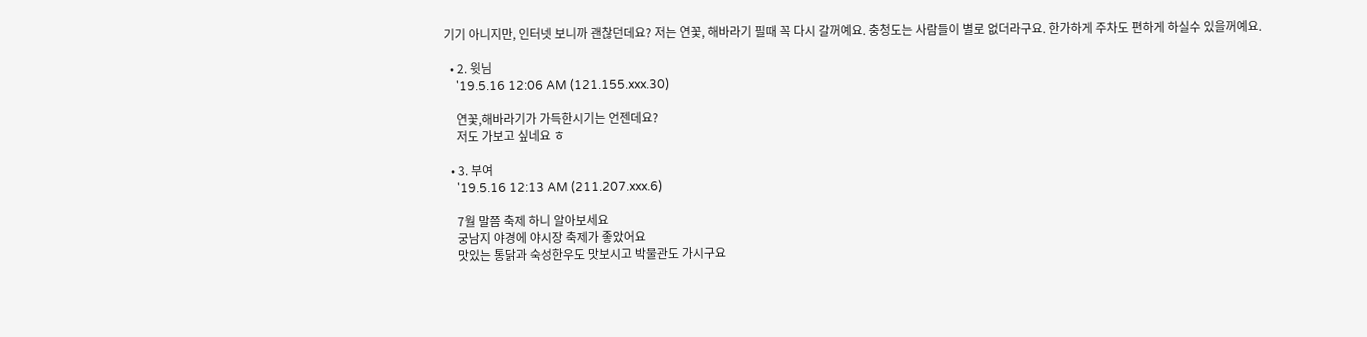기기 아니지만, 인터넷 보니까 괜찮던데요? 저는 연꽃, 해바라기 필때 꼭 다시 갈꺼예요. 충청도는 사람들이 별로 없더라구요. 한가하게 주차도 편하게 하실수 있을꺼예요.

  • 2. 윗님
    '19.5.16 12:06 AM (121.155.xxx.30)

    연꽃,해바라기가 가득한시기는 언젠데요?
    저도 가보고 싶네요 ㅎ

  • 3. 부여
    '19.5.16 12:13 AM (211.207.xxx.6)

    7월 말쯤 축제 하니 알아보세요
    궁남지 야경에 야시장 축제가 좋았어요
    맛있는 통닭과 숙성한우도 맛보시고 박물관도 가시구요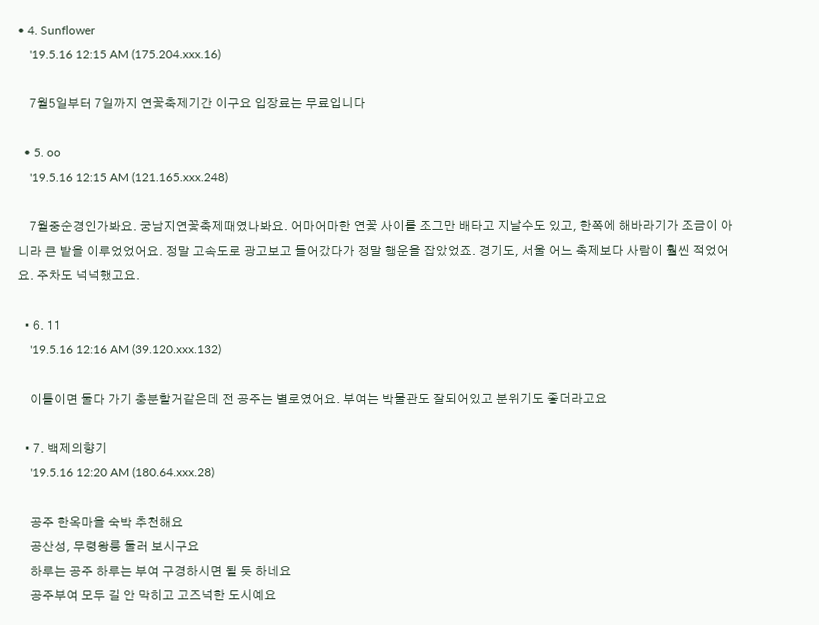• 4. Sunflower
    '19.5.16 12:15 AM (175.204.xxx.16)

    7월5일부터 7일까지 연꽃축제기간 이구요 입장료는 무료입니다

  • 5. oo
    '19.5.16 12:15 AM (121.165.xxx.248)

    7월중순경인가봐요. 궁남지연꽃축제때였나봐요. 어마어마한 연꽃 사이를 조그만 배타고 지날수도 있고, 한쪽에 해바라기가 조금이 아니라 큰 밭을 이루었었어요. 정말 고속도로 광고보고 들어갔다가 정말 행운을 잡았었죠. 경기도, 서울 어느 축제보다 사람이 훨씬 적었어요. 주차도 넉넉했고요.

  • 6. 11
    '19.5.16 12:16 AM (39.120.xxx.132)

    이틀이면 둘다 가기 충분할거같은데 전 공주는 별로였어요. 부여는 박물관도 잘되어있고 분위기도 좋더라고요

  • 7. 백제의향기
    '19.5.16 12:20 AM (180.64.xxx.28)

    공주 한옥마을 숙박 추천해요
    공산성, 무령왕릉 둘러 보시구요
    하루는 공주 하루는 부여 구경하시면 될 듯 하네요
    공주부여 모두 길 안 막히고 고즈넉한 도시예요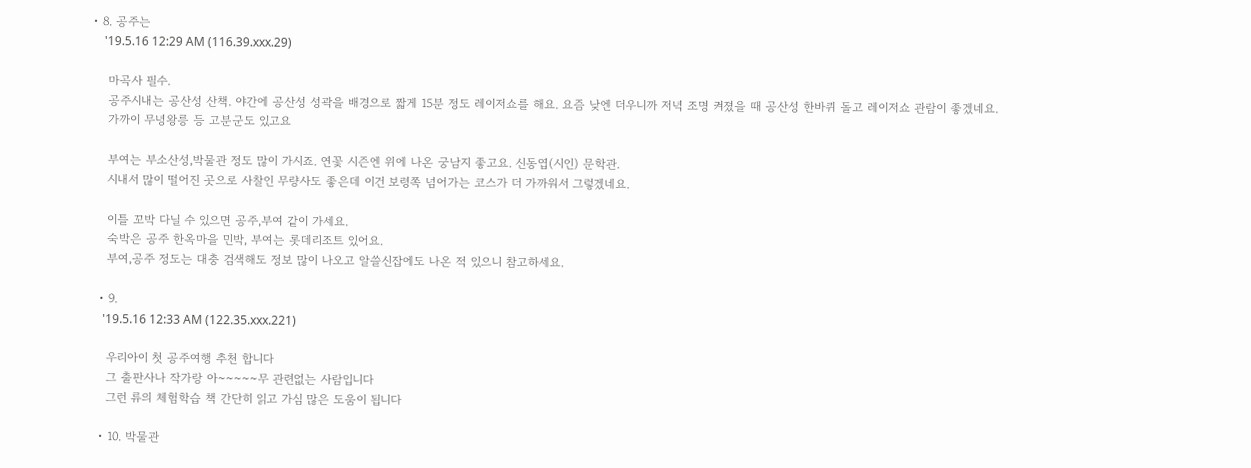• 8. 공주는
    '19.5.16 12:29 AM (116.39.xxx.29)

    마곡사 필수.
    공주시내는 공산성 산책. 야간에 공산성 성곽을 배경으로 짧게 15분 정도 레이저쇼를 해요. 요즘 낮엔 더우니까 저녁 조명 켜졌을 때 공산성 한바퀴 돌고 레이저쇼 관람이 좋겠네요.
    가까이 무녕왕릉 등 고분군도 있고요

    부여는 부소산성,박물관 정도 많이 가시죠. 연꽃 시즌엔 위에 나온 궁남지 좋고요. 신동엽(시인) 문학관.
    시내서 많이 떨어진 곳으로 사찰인 무량사도 좋은데 이건 보령쪽 넘어가는 코스가 더 가까워서 그렇겠네요.

    이틀 꼬박 다닐 수 있으면 공주,부여 같이 가세요.
    숙박은 공주 한옥마을 민박, 부여는 롯데리조트 있어요.
    부여,공주 정도는 대충 검색해도 정보 많이 나오고 알쓸신잡에도 나온 적 있으니 참고하세요.

  • 9.
    '19.5.16 12:33 AM (122.35.xxx.221)

    우리아이 첫 공주여행 추천 합니다
    그 출판사나 작가랑 아~~~~~무 관련없는 사람입니다
    그런 류의 체험학습 책 간단히 읽고 가심 많은 도움이 됩니다

  • 10. 박물관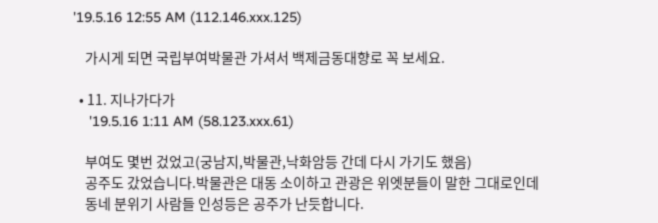'19.5.16 12:55 AM (112.146.xxx.125)

    가시게 되면 국립부여박물관 가셔서 백제금동대향로 꼭 보세요.

  • 11. 지나가다가
    '19.5.16 1:11 AM (58.123.xxx.61)

    부여도 몇번 겄었고(궁남지,박물관,낙화암등 간데 다시 가기도 했음)
    공주도 갔었습니다.박물관은 대동 소이하고 관광은 위엣분들이 말한 그대로인데
    동네 분위기 사람들 인성등은 공주가 난듯합니다.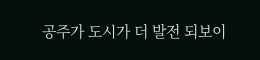공주가 도시가 더 발전 되보이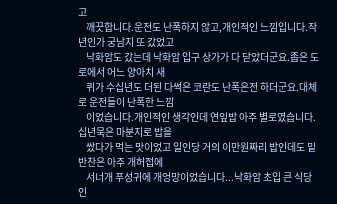고
    깨끗합니다.운전도 난폭하지 않고,개인적인 느낌입니다.작년인가 궁남지 또 갔었고
    낙화암도 갔는데 낙화암 입구 상가가 다 닫았더군요.좁은 도로에서 어느 양아치 새
    퀴가 수십년도 더된 다썩은 코란도 난폭은전 하더군요.대체로 운전들이 난폭한 느낌
    이었습니다.개인적인 생각인데 연잎밥 아주 별로였습니다.십년묵은 마분지로 밥을
    쌌다가 먹는 맛이었고 일인당 거의 이만원짜리 밥인데도 밑반찬은 아주 개허접에
    서너개 푸성귀에 개엉망이었습니다...낙화암 초입 큰 식당인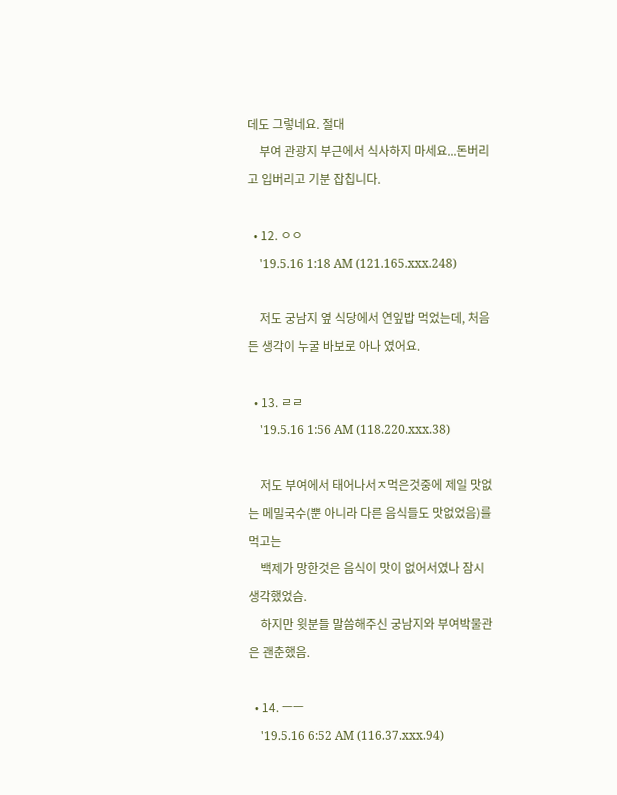데도 그렇네요. 절대
    부여 관광지 부근에서 식사하지 마세요...돈버리고 입버리고 기분 잡칩니다.

  • 12. ㅇㅇ
    '19.5.16 1:18 AM (121.165.xxx.248)

    저도 궁남지 옆 식당에서 연잎밥 먹었는데, 처음 든 생각이 누굴 바보로 아나 였어요.

  • 13. ㄹㄹ
    '19.5.16 1:56 AM (118.220.xxx.38)

    저도 부여에서 태어나서ㅈ먹은것중에 제일 맛없는 메밀국수(뿐 아니라 다른 음식들도 맛없었음)를 먹고는
    백제가 망한것은 음식이 맛이 없어서였나 잠시 생각했었슴.
    하지만 윗분들 말씀해주신 궁남지와 부여박물관은 괜춘했음.

  • 14. ㅡㅡ
    '19.5.16 6:52 AM (116.37.xxx.94)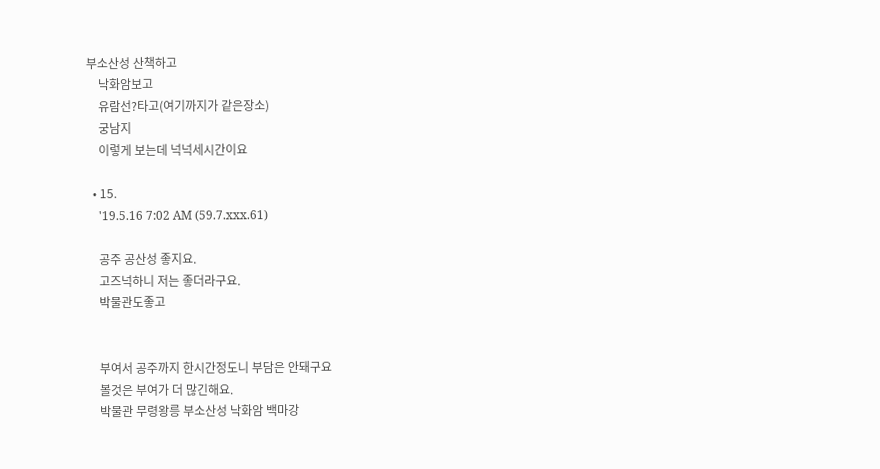부소산성 산책하고
    낙화암보고
    유람선?타고(여기까지가 같은장소)
    궁남지
    이렇게 보는데 넉넉세시간이요

  • 15.
    '19.5.16 7:02 AM (59.7.xxx.61)

    공주 공산성 좋지요.
    고즈넉하니 저는 좋더라구요.
    박물관도좋고


    부여서 공주까지 한시간정도니 부담은 안돼구요
    볼것은 부여가 더 많긴해요.
    박물관 무령왕릉 부소산성 낙화암 백마강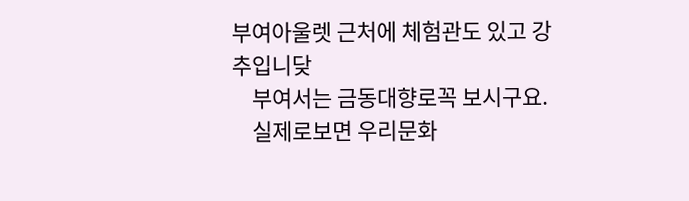부여아울렛 근처에 체험관도 있고 강추입니닺
    부여서는 금동대향로꼭 보시구요.
    실제로보면 우리문화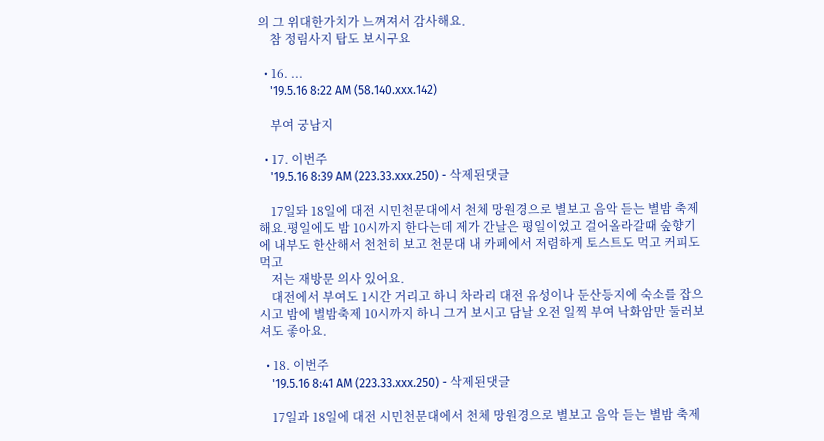의 그 위대한가치가 느껴져서 감사해요.
    참 정림사지 탑도 보시구요

  • 16. ...
    '19.5.16 8:22 AM (58.140.xxx.142)

    부여 궁남지

  • 17. 이번주
    '19.5.16 8:39 AM (223.33.xxx.250) - 삭제된댓글

    17일돠 18일에 대전 시민천문대에서 천체 망원경으로 별보고 음악 듣는 별밤 축제해요.평일에도 밤 10시까지 한다는데 제가 간날은 평일이었고 걸어올라갈때 숲향기에 내부도 한산해서 천천히 보고 천문대 내 카페에서 저렴하게 토스트도 먹고 커피도 먹고
    저는 재방문 의사 있어요.
    대전에서 부여도 1시간 거리고 하니 차라리 대전 유성이나 둔산등지에 숙소를 잡으시고 밤에 별밤축제 10시까지 하니 그거 보시고 담날 오전 일찍 부여 낙화암만 둘러보셔도 좋아요.

  • 18. 이번주
    '19.5.16 8:41 AM (223.33.xxx.250) - 삭제된댓글

    17일과 18일에 대전 시민천문대에서 천체 망원경으로 별보고 음악 듣는 별밤 축제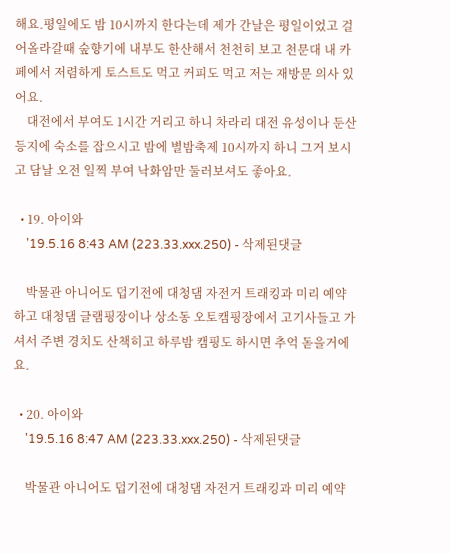해요.평일에도 밤 10시까지 한다는데 제가 간날은 평일이었고 걸어올라갈때 숲향기에 내부도 한산해서 천천히 보고 천문대 내 카페에서 저렴하게 토스트도 먹고 커피도 먹고 저는 재방문 의사 있어요.
    대전에서 부여도 1시간 거리고 하니 차라리 대전 유성이나 둔산등지에 숙소를 잡으시고 밤에 별밤축제 10시까지 하니 그거 보시고 담날 오전 일찍 부여 낙화암만 둘러보셔도 좋아요.

  • 19. 아이와
    '19.5.16 8:43 AM (223.33.xxx.250) - 삭제된댓글

    박물관 아니어도 덥기전에 대청댐 자전거 트래킹과 미리 예약하고 대청댐 글램핑장이나 상소동 오토캠핑장에서 고기사들고 가셔서 주변 경치도 산책히고 하루밤 캠핑도 하시면 추억 돋을거에요.

  • 20. 아이와
    '19.5.16 8:47 AM (223.33.xxx.250) - 삭제된댓글

    박물관 아니어도 덥기전에 대청댐 자전거 트래킹과 미리 예약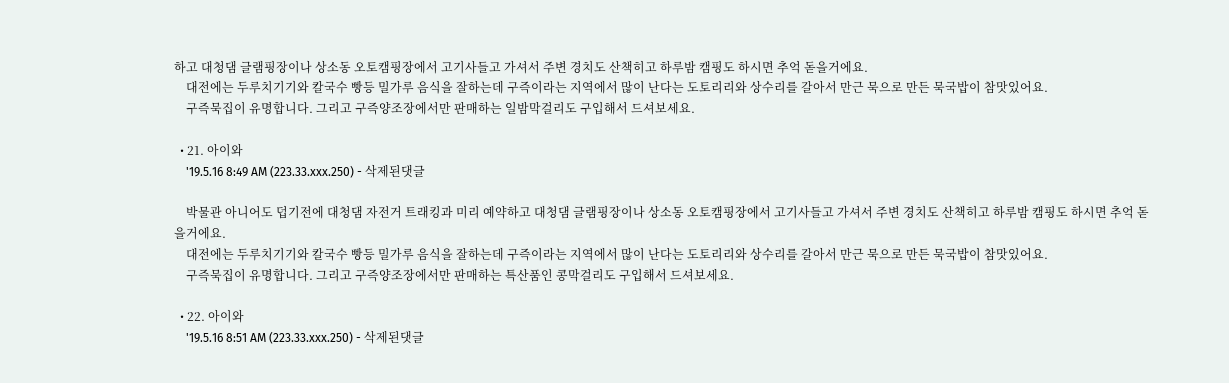하고 대청댐 글램핑장이나 상소동 오토캠핑장에서 고기사들고 가셔서 주변 경치도 산책히고 하루밤 캠핑도 하시면 추억 돋을거에요.
    대전에는 두루치기기와 칼국수 빵등 밀가루 음식을 잘하는데 구즉이라는 지역에서 많이 난다는 도토리리와 상수리를 갈아서 만근 묵으로 만든 묵국밥이 참맛있어요.
    구즉묵집이 유명합니다. 그리고 구즉양조장에서만 판매하는 일밤막걸리도 구입해서 드셔보세요.

  • 21. 아이와
    '19.5.16 8:49 AM (223.33.xxx.250) - 삭제된댓글

    박물관 아니어도 덥기전에 대청댐 자전거 트래킹과 미리 예약하고 대청댐 글램핑장이나 상소동 오토캠핑장에서 고기사들고 가셔서 주변 경치도 산책히고 하루밤 캠핑도 하시면 추억 돋을거에요.
    대전에는 두루치기기와 칼국수 빵등 밀가루 음식을 잘하는데 구즉이라는 지역에서 많이 난다는 도토리리와 상수리를 갈아서 만근 묵으로 만든 묵국밥이 참맛있어요.
    구즉묵집이 유명합니다. 그리고 구즉양조장에서만 판매하는 특산품인 콩막걸리도 구입해서 드셔보세요.

  • 22. 아이와
    '19.5.16 8:51 AM (223.33.xxx.250) - 삭제된댓글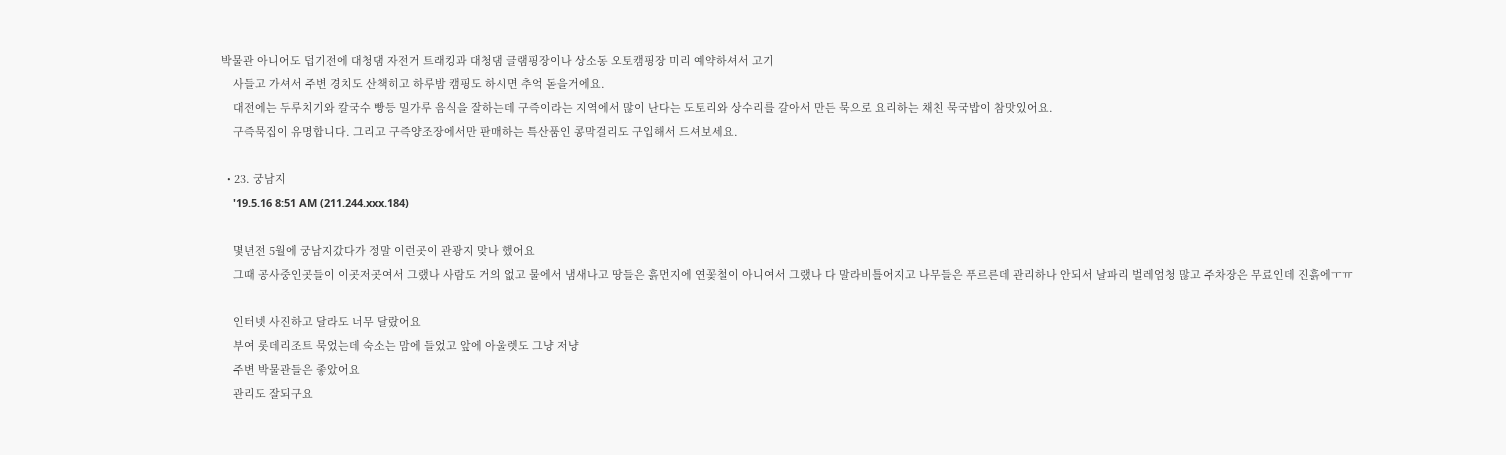박물관 아니어도 덥기전에 대청댐 자전거 트래킹과 대청댐 글램핑장이나 상소동 오토캠핑장 미리 예약하셔서 고기
    사들고 가셔서 주변 경치도 산책히고 하루밤 캠핑도 하시면 추억 돋을거에요.
    대전에는 두루치기와 칼국수 빵등 밀가루 음식을 잘하는데 구즉이라는 지역에서 많이 난다는 도토리와 상수리를 갈아서 만든 묵으로 요리하는 채친 묵국밥이 참맛있어요.
    구즉묵집이 유명합니다. 그리고 구즉양조장에서만 판매하는 특산품인 콩막걸리도 구입해서 드셔보세요.

  • 23. 궁남지
    '19.5.16 8:51 AM (211.244.xxx.184)

    몇년전 5월에 궁남지갔다가 정말 이런곳이 관광지 맞나 했어요
    그때 공사중인곳들이 이곳저곳여서 그랬나 사람도 거의 없고 물에서 냄새나고 땅들은 흙먼지에 연꽃철이 아니여서 그랬나 다 말라비틀어지고 나무들은 푸르른데 관리하나 안되서 날파리 벌레엄청 많고 주차장은 무료인데 진흙에ㅜㅠ

    인터넷 사진하고 달라도 너무 달랐어요
    부여 롯데리조트 묵었는데 숙소는 맘에 들었고 앞에 아울렛도 그냥 저냥
    주변 박물관들은 좋았어요
    관리도 잘되구요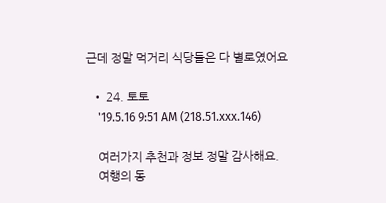근데 정말 먹거리 식당들은 다 별로였어요

  • 24. 토토
    '19.5.16 9:51 AM (218.51.xxx.146)

    여러가지 추천과 정보 정말 감사해요.
    여행의 동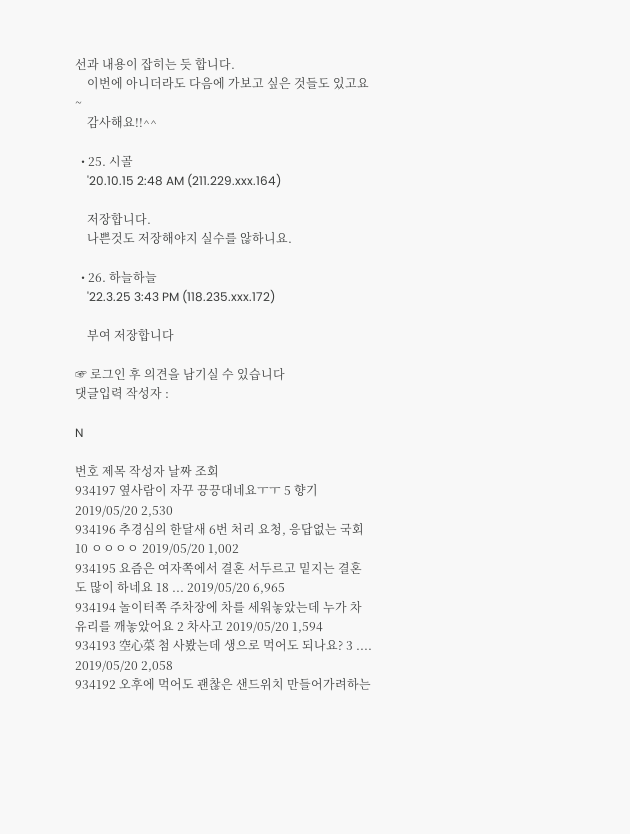선과 내용이 잡히는 듯 합니다.
    이번에 아니더라도 다음에 가보고 싶은 것들도 있고요~
    감사해요!!^^

  • 25. 시골
    '20.10.15 2:48 AM (211.229.xxx.164)

    저장합니다.
    나쁜것도 저장해야지 실수를 않하니요.

  • 26. 하늘하늘
    '22.3.25 3:43 PM (118.235.xxx.172)

    부여 저장합니다

☞ 로그인 후 의견을 남기실 수 있습니다
댓글입력 작성자 :

N

번호 제목 작성자 날짜 조회
934197 옆사람이 자꾸 끙끙대네요ㅜㅜ 5 향기 2019/05/20 2,530
934196 추경심의 한달새 6번 처리 요청, 응답없는 국회 10 ㅇㅇㅇㅇ 2019/05/20 1,002
934195 요즘은 여자쪽에서 결혼 서두르고 밑지는 결혼도 많이 하네요 18 ... 2019/05/20 6,965
934194 놀이터쪽 주차장에 차를 세워놓았는데 누가 차 유리를 깨놓았어요 2 차사고 2019/05/20 1,594
934193 空心菜 첨 사봤는데 생으로 먹어도 되나요? 3 .... 2019/05/20 2,058
934192 오후에 먹어도 괜찮은 샌드위치 만들어가려하는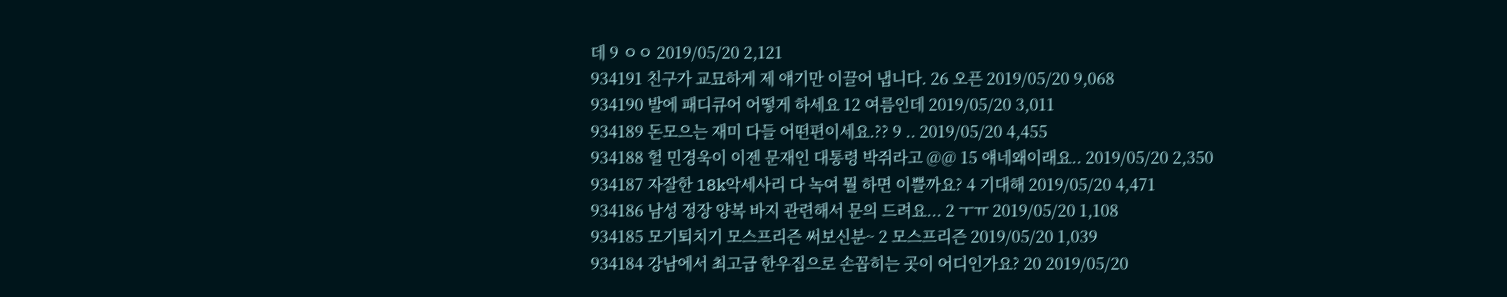데 9 ㅇㅇ 2019/05/20 2,121
934191 친구가 교묘하게 제 얘기만 이끌어 냅니다. 26 오픈 2019/05/20 9,068
934190 발에 패디큐어 어떻게 하세요 12 여름인데 2019/05/20 3,011
934189 돈모으는 재미 다들 어떤편이세요.?? 9 .. 2019/05/20 4,455
934188 헐 민경욱이 이젠 문재인 대통령 박쥐라고 @@ 15 얘네왜이래요.. 2019/05/20 2,350
934187 자잘한 18k악세사리 다 녹여 뭘 하면 이쁠까요? 4 기대해 2019/05/20 4,471
934186 남성 정장 양복 바지 관련해서 문의 드려요... 2 ㅜㅠ 2019/05/20 1,108
934185 모기퇴치기 모스프리즌 써보신분~ 2 모스프리즌 2019/05/20 1,039
934184 강남에서 최고급 한우집으로 손꼽히는 곳이 어디인가요? 20 2019/05/20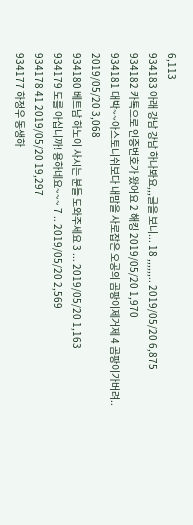6,113
934183 아래 강남 강남 하나봐요,,,글을 보니... 18 ,,,,,,.. 2019/05/20 6,875
934182 카톡으로 인증번호가 왔어요 2 해킹 2019/05/20 1,970
934181 대박~~아스토니쉬보다 내맘을 사로잡은 오공의 곰팡이제거제 4 곰팡이가버려.. 2019/05/20 3,068
934180 베트남 하노이 사시는 분들 도와주세요 3 ... 2019/05/20 1,163
934179 도를 아십니까! 용하네요~~~ 7 .. 2019/05/20 2,569
934178 41 2019/05/20 19,297
934177 하정우 동생하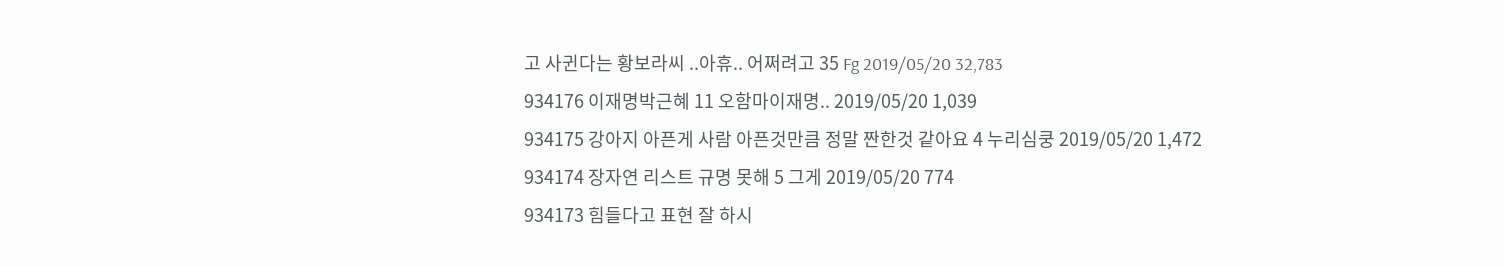고 사귄다는 황보라씨 ..아휴.. 어쩌려고 35 Fg 2019/05/20 32,783
934176 이재명박근혜 11 오함마이재명.. 2019/05/20 1,039
934175 강아지 아픈게 사람 아픈것만큼 정말 짠한것 같아요 4 누리심쿵 2019/05/20 1,472
934174 장자연 리스트 규명 못해 5 그게 2019/05/20 774
934173 힘들다고 표현 잘 하시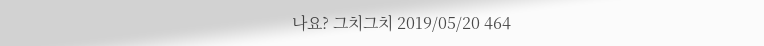나요? 그치그치 2019/05/20 464